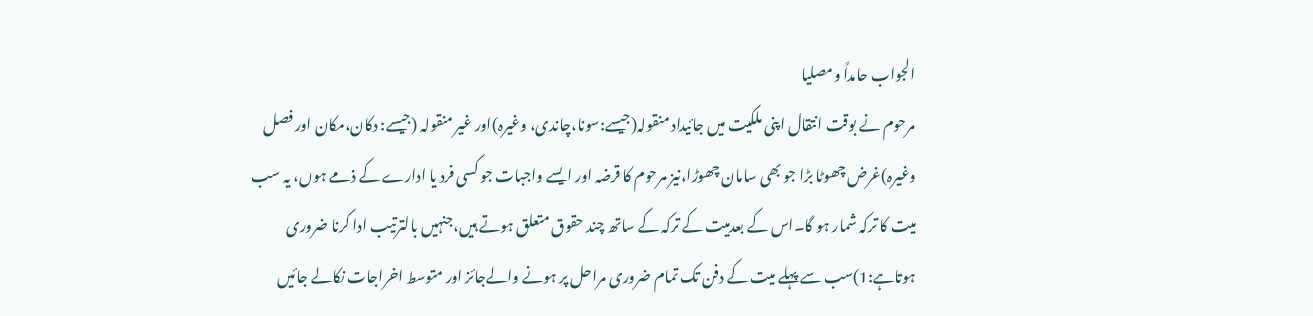الجواب حامداً ومصلیا
مرحوم نے بوقت انتقال اپنی ملکیت میں جائیداد منقولہ(جیسے:سونا،چاندی، وغیرہ)اور غیر منقولہ (جیسے: دکان،مکان اور فصل وغیرہ)غرض چھوٹا بڑا جو بھی سامان چھوڑا،نیز مرحوم کا قرضہ اور ایسے واجبات جو کسی فرد یا ادارے کے ذمے ہوں، یہ سب میت کا ترکہ شمار ہو گا۔اس کے بعدمیت کے ترکہ کے ساتھ چند حقوق متعلق ہوتے ہیں،جنہیں بالترتیب ادا کرنا ضروری ہوتاہے:1)سب سے پہلے میت کے دفن تک تمام ضروری مراحل پر ہونے والےجائز اور متوسط اخراجات نکالے جائیں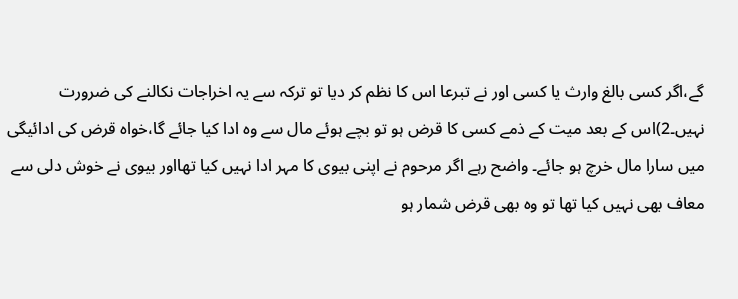گے،اگر کسی بالغ وارث یا کسی اور نے تبرعا اس کا نظم کر دیا تو ترکہ سے یہ اخراجات نکالنے کی ضرورت نہیں۔2)اس کے بعد میت کے ذمے کسی کا قرض ہو تو بچے ہوئے مال سے وہ ادا کیا جائے گا،خواہ قرض کی ادائیگی میں سارا مال خرچ ہو جائے۔ واضح رہے اگر مرحوم نے اپنی بیوی کا مہر ادا نہیں کیا تھااور بیوی نے خوش دلی سے معاف بھی نہیں کیا تھا تو وہ بھی قرض شمار ہو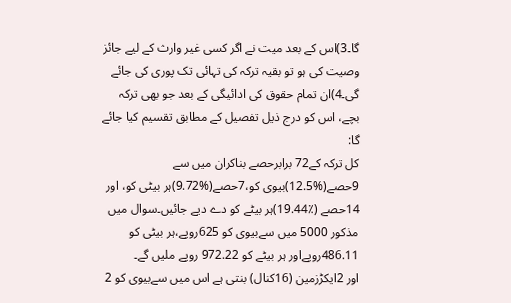گا۔3)اس کے بعد میت نے اگر کسی غیر وارث کے لیے جائز وصیت کی ہو تو بقیہ ترکہ کی تہائی تک پوری کی جائے گی۔4)ان تمام حقوق کی ادائیگی کے بعد جو بھی ترکہ بچے، اس کو درج ذیل تفصیل کے مطابق تقسیم کیا جائے گا:
کل ترکہ کے72 برابرحصے بناکران میں سے 9حصے(%12.5)بیوی کو،7حصے(%9.72)ہر بیٹی کو، اور 14حصے (٪19.44)ہر بیٹے کو دے دیے جائیں۔سوال میں مذکور 5000 میں سےبیوی کو 625روپے،ہر بیٹی کو 486.11روپےاور ہر بیٹے کو 972.22 روپے ملیں گے۔
اور 2ایکڑزمین (16کنال) بنتی ہے اس میں سےبیوی کو 2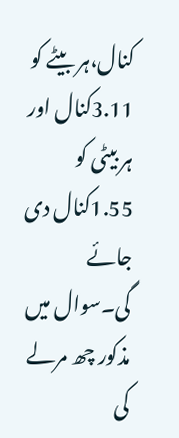کنال،ہر بیٹے کو 3.11کنال اور ہر بیٹی کو 1.55کنال دی جائے گی۔سوال میں مذکور چھ مرلے کی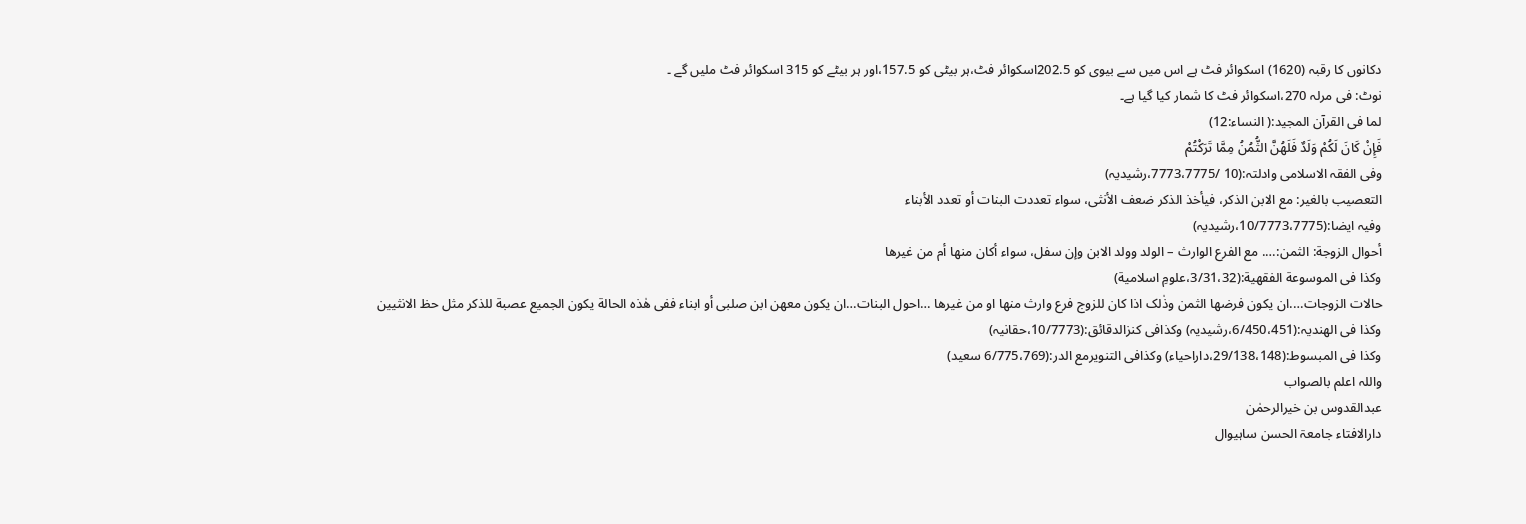دکانوں کا رقبہ (1620) اسکوائر فٹ ہے اس میں سے بیوی کو 202.5اسکوائر فٹ،ہر بیٹی کو 157.5،اور ہر بیٹے کو 315 اسکوائر فٹ ملیں گے ۔
نوٹ: فی مرلہ 270،اسکوائر فٹ کا شمار کیا گیا ہے۔
لما فی القرآن المجید:( النساء:12)
فَإِنْ كَانَ لَكُمْ وَلَدٌ فَلَهُنَّ الثُّمُنُ مِمَّا تَرَكْتُمْ
وفی الفقہ الاسلامی وادلتہ:(10 /7773،7775،رشیدیہ)
التعصيب بالغير: مع الابن الذكر، فيأخذ الذكر ضعف الأنثى، سواء تعددت البنات أو تعدد الأبناء
وفیہ ایضا:(10/7773،7775،رشیدیہ)
أحوال الزوجة: الثمن:…. مع الفرع الوارث – الولد وولد الابن وإن سفل، سواء أكان منها أم من غيرها
وکذا فی الموسوعة الفقھیة:(3/31،32،علومِ اسلامیة)
حالات الزوجات….ان یکون فرضھا الثمن وذٰلک اذا کان للزوج فرع وارث منھا او من غیرھا …احول البنات…ان یکون معھن ابن صلبی أو ابناء ففی ھٰذہ الحالة یکون الجمیع عصبة للذکر مثل حظ الانثیین
وکذا فی الھندیہ:(6/450،451،رشیدیہ) وکذافی کنزالدقائق:(10/7773،حقانیہ)
وکذا فی المبسوط:(29/138،148،داراحیاء) وکذافی التنویرمع الدر:(6/775،769 سعید)
واللہ اعلم بالصواب
عبدالقدوس بن خیرالرحمٰن
دارالافتاء جامعۃ الحسن ساہیوال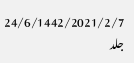24/6/1442/2021/2/7
جلد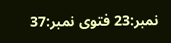نمبر:23 فتوی نمبر:37